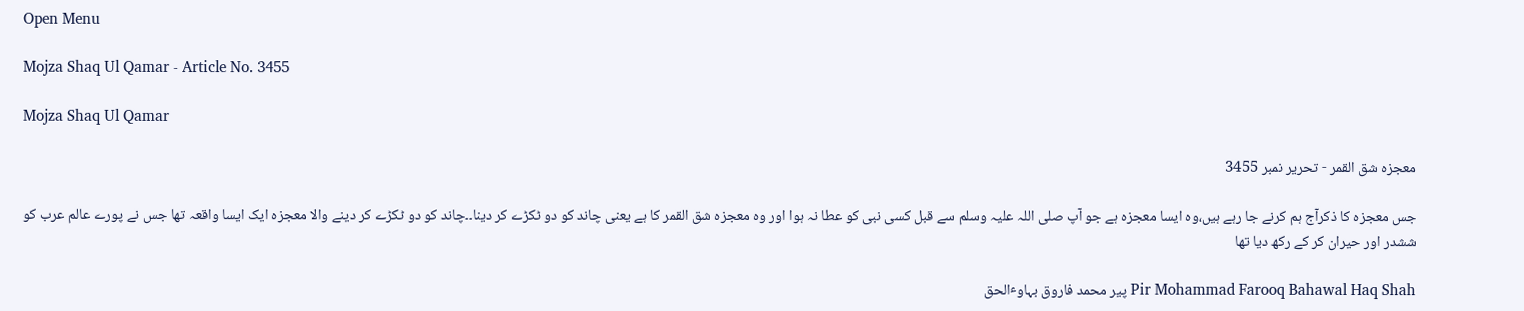Open Menu

Mojza Shaq Ul Qamar - Article No. 3455

Mojza Shaq Ul Qamar

معجزہ شق القمر - تحریر نمبر 3455

جس معجزہ کا ذکرآج ہم کرنے جا رہے ہیں،وہ ایسا معجزہ ہے جو آپ صلی اللہ علیہ وسلم سے قبل کسی نبی کو عطا نہ ہوا اور وہ معجزہ شق القمر کا ہے یعنی چاند کو دو ٹکڑے کر دینا۔۔چاند کو دو ٹکڑے کر دینے والا معجزہ ایک ایسا واقعہ تھا جس نے پورے عالم عرب کو ششدر اور حیران کر کے رکھ دیا تھا

Pir Mohammad Farooq Bahawal Haq Shah پیر محمد فاروق بہاوٴالحق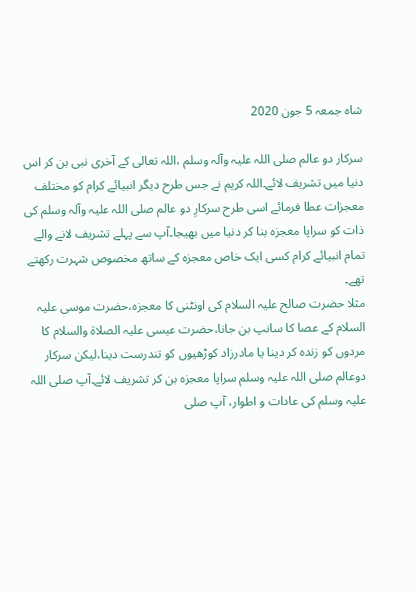شاہ جمعہ 5 جون 2020

سرکار دو عالم صلی اللہ علیہ وآلہ وسلم ،اللہ تعالی کے آخری نبی بن کر اس دنیا میں تشریف لائے۔اللہ کریم نے جس طرح دیگر انبیائے کرام کو مختلف معجزات عطا فرمائے اسی طرح سرکارِ دو عالم صلی اللہ علیہ وآلہ وسلم کی ذات کو سراپا معجزہ بنا کر دنیا میں بھیجا۔آپ سے پہلے تشریف لانے والے تمام انبیائے کرام کسی ایک خاص معجزہ کے ساتھ مخصوص شہرت رکھتے تھے۔
مثلا حضرت صالح علیہ السلام کی اونٹنی کا معجزہ،حضرت موسی علیہ السلام کے عصا کا سانپ بن جانا،حضرت عیسی علیہ الصلاة والسلام کا مردوں کو زندہ کر دینا یا مادرزاد کوڑھیوں کو تندرست دینا،لیکن سرکار دوعالم صلی اللہ علیہ وسلم سراپا معجزہ بن کر تشریف لائے۔آپ صلی اللہ علیہ وسلم کی عادات و اطوار، آپ صلی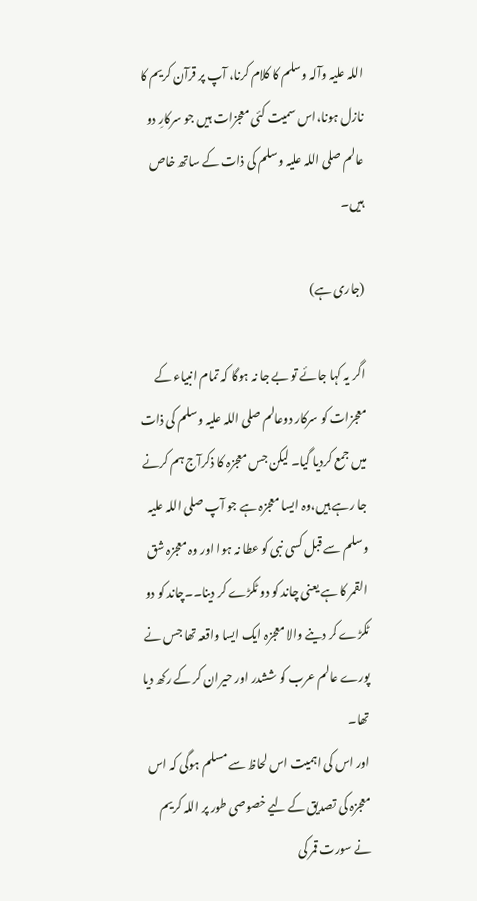اللہ علیہ وآلہ وسلم کا کلام کرنا، آپ پر قرآن کریم کا نازل ہونا،اس سمیت کئی معجزات ہیں جو سرکارِ دو عالم صلی اللہ علیہ وسلم کی ذات کے ساتھ خاص ہیں۔

(جاری ہے)

اگر یہ کہا جائے تو بے جا نہ ہوگا کہ تمام انبیاء کے معجزات کو سرکار دوعالم صلی اللہ علیہ وسلم کی ذات میں جمع کردیا گیا۔ لیکن جس معجزہ کا ذکرآج ہم کرنے جا رہے ہیں،وہ ایسا معجزہ ہے جو آپ صلی اللہ علیہ وسلم سے قبل کسی نبی کو عطا نہ ہوا اور وہ معجزہ شق القمر کا ہے یعنی چاند کو دو ٹکڑے کر دینا۔۔چاند کو دو ٹکڑے کر دینے والا معجزہ ایک ایسا واقعہ تھا جس نے پورے عالم عرب کو ششدر اور حیران کر کے رکھ دیا تھا۔
اور اس کی اہمیت اس لحاظ سے مسلم ہوگی کہ اس معجزہ کی تصدیق کے لیے خصوصی طور پر اللہ کریم نے سورت قمر کی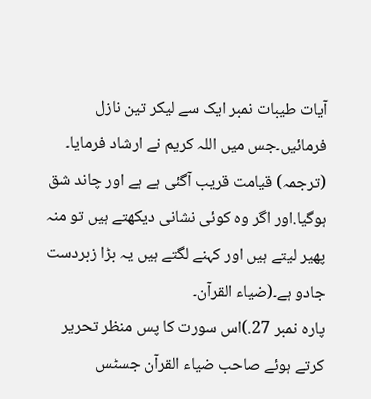آیات طیبات نمبر ایک سے لیکر تین نازل فرمائیں۔جس میں اللہ کریم نے ارشاد فرمایا۔ (ترجمہ) قیامت قریب آگئی ہے ہے اور چاند شق ہوگیا.اور اگر وہ کوئی نشانی دیکھتے ہیں تو منہ پھیر لیتے ہیں اور کہنے لگتے ہیں یہ بڑا زبردست جادو ہے۔(ضیاء القرآن۔
پارہ نمبر 27.)اس سورت کا پس منظر تحریر کرتے ہوئے صاحب ضیاء القرآن جسٹس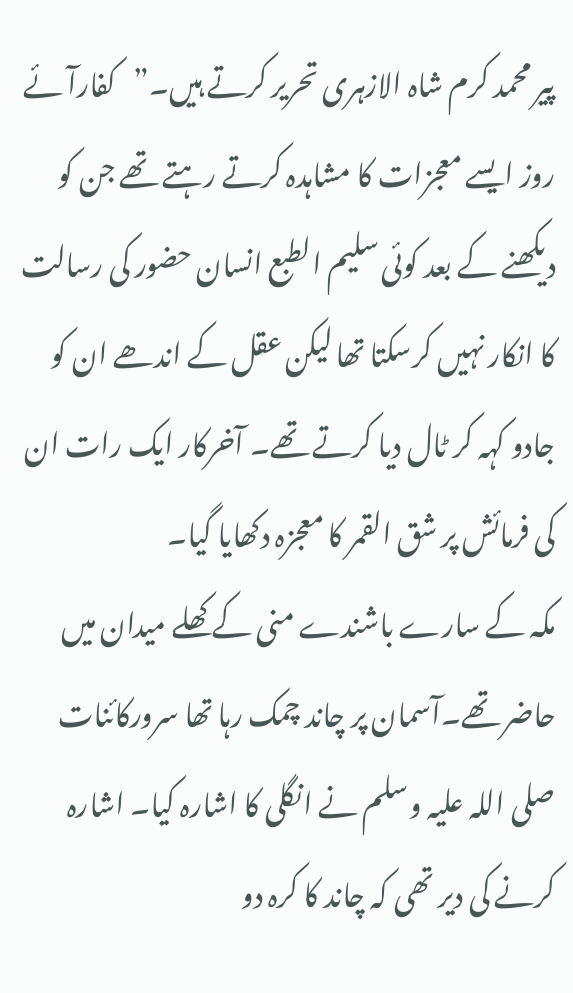پیر محمد کرم شاہ الازہری تحریر کرتے ہیں۔”کفارآئے روز ایسے معجزات کا مشاہدہ کرتے رہتے تھے جن کو دیکھنے کے بعد کوئی سلیم الطبع انسان حضور کی رسالت کا انکار نہیں کرسکتا تھا لیکن عقل کے اندھے ان کو جادو کہہ کر ٹال دیا کرتے تھے۔ آخرکار ایک رات ان کی فرمائش پر شق القمر کا معجزہ دکھایا گیا۔
مکہ کے سارے باشندے منی کے کھلے میدان میں حاضر تھے۔آسمان پر چاند چمک رہا تھا سرورکائنات صلی اللہ علیہ وسلم نے انگلی کا اشارہ کیا۔ اشارہ کرنے کی دیر تھی کہ چاند کا کرہ دو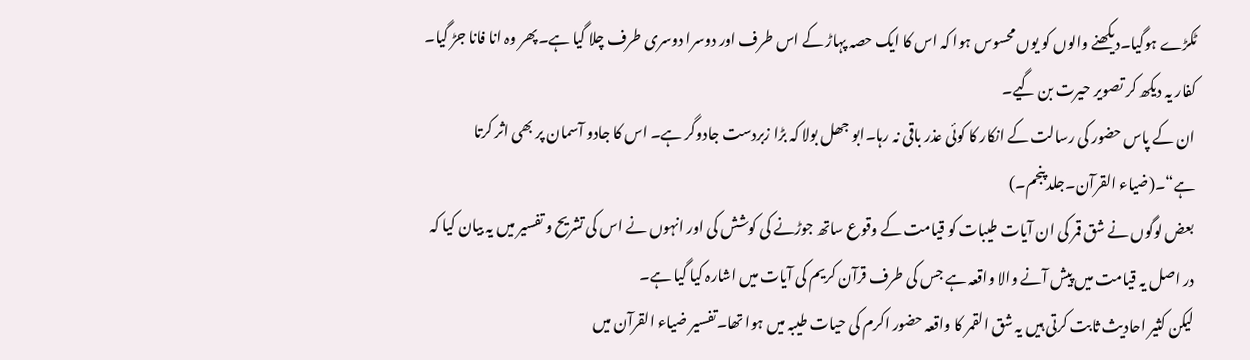ٹکڑے ہوگیا۔دیکھنے والوں کو یوں محسوس ہوا کہ اس کا ایک حصہ پہاڑ کے اس طرف اور دوسرا دوسری طرف چلا گیا ہے۔پھر وہ انا فانا جڑ گیا۔ کفار یہ دیکھ کر تصویر حیرت بن گیے۔
ان کے پاس حضور کی رسالت کے انکار کا کوئی عذر باقی نہ رہا۔ابو جھل بولا کہ بڑا زبردست جادوگر ہے۔ اس کا جادو آسمان پر بھی اثر کرتا ہے“۔(ضیاء القرآن۔جلد پنجم۔)
بعض لوگوں نے شق قمر کی ان آیات طیبات کو قیامت کے وقوع ساتھ جوڑنے کی کوشش کی اور انہوں نے اس کی تشریح و تفسیر میں یہ بیان کیا کہ در اصل یہ قیامت میں پیش آنے والا واقعہ ہے جس کی طرف قرآن کریم کی آیات میں اشارہ کیا گیا ہے۔
لیکن کثیر احادیث ثابت کرتی ہیں یہ شق القمر کا واقعہ حضور اکرم کی حیات طیبہ میں ہوا تھا۔تفسیر ضیاء القرآن میں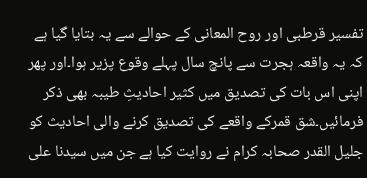تفسیر قرطبی اور روح المعانی کے حوالے سے یہ بتایا گیا ہے کہ یہ واقعہ ہجرت سے پانچ سال پہلے وقوع پزیر ہوا۔اور پھر اپنی اس بات کی تصدیق میں کثیر احادیثِ طیبہ بھی ذکر فرمائیں۔شق قمرکے واقعے کی تصدیق کرنے والی احادیث کو جلیل القدر صحابہ کرام نے روایت کیا ہے جن میں سیدنا علی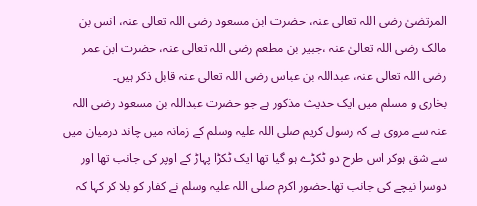المرتضیٰ رضی اللہ تعالی عنہ، حضرت ابن مسعود رضی اللہ تعالی عنہ، انس بن مالک رضی اللہ تعالیٰ عنہ ،جبیر بن مطعم رضی اللہ تعالی عنہ، حضرت ابن عمر رضی اللہ تعالی عنہ، عبداللہ بن عباس رضی اللہ تعالی عنہ قابل ذکر ہیں۔
بخاری و مسلم میں ایک حدیث مذکور ہے جو حضرت عبداللہ بن مسعود رضی اللہ عنہ سے مروی ہے کہ رسول کریم صلی اللہ علیہ وسلم کے زمانہ میں چاند درمیان میں سے شق ہوکر اس طرح دو ٹکڑے ہو گیا تھا ایک ٹکڑا پہاڑ کے اوپر کی جانب تھا اور دوسرا نیچے کی جانب تھا۔حضور اکرم صلی اللہ علیہ وسلم نے کفار کو بلا کر کہا کہ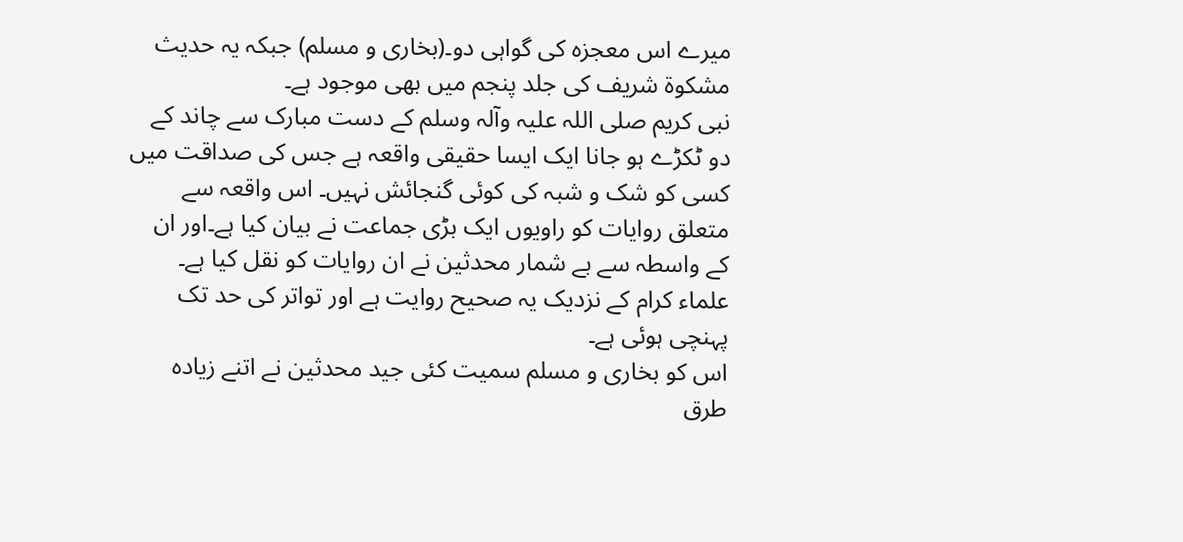میرے اس معجزہ کی گواہی دو۔(بخاری و مسلم) جبکہ یہ حدیث مشکوة شریف کی جلد پنجم میں بھی موجود ہے۔
نبی کریم صلی اللہ علیہ وآلہ وسلم کے دست مبارک سے چاند کے دو ٹکڑے ہو جانا ایک ایسا حقیقی واقعہ ہے جس کی صداقت میں کسی کو شک و شبہ کی کوئی گنجائش نہیں۔ اس واقعہ سے متعلق روایات کو راویوں ایک بڑی جماعت نے بیان کیا ہے۔اور ان کے واسطہ سے بے شمار محدثین نے ان روایات کو نقل کیا ہے۔ علماء کرام کے نزدیک یہ صحیح روایت ہے اور تواتر کی حد تک پہنچی ہوئی ہے۔
اس کو بخاری و مسلم سمیت کئی جید محدثین نے اتنے زیادہ طرق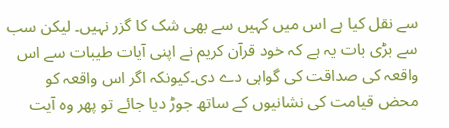سے نقل کیا ہے اس میں کہیں سے بھی شک کا گزر نہیں۔ لیکن سب سے بڑی بات یہ ہے کہ خود قرآن کریم نے اپنی آیات طیبات سے اس واقعہ کی صداقت کی گواہی دے دی۔کیونکہ اگر اس واقعہ کو محض قیامت کی نشانیوں کے ساتھ جوڑ دیا جائے تو پھر وہ آیت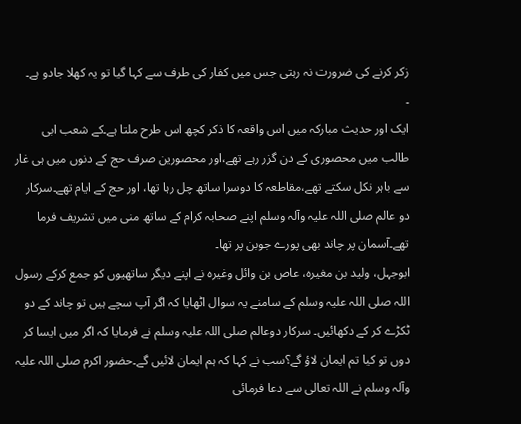زکر کرنے کی ضرورت نہ رہتی جس میں کفار کی طرف سے کہا گیا تو یہ کھلا جادو ہے۔
۔
ایک اور حدیث مبارکہ میں اس واقعہ کا ذکر کچھ اس طرح ملتا ہے۔کے شعب ابی طالب میں محصوری کے دن گزر رہے تھے،اور محصورین صرف حج کے دنوں میں ہی غار سے باہر نکل سکتے تھے،مقاطعہ کا دوسرا ساتھ چل رہا تھا، اور حج کے ایام تھے۔سرکار دو عالم صلی اللہ علیہ وآلہ وسلم اپنے صحابہ کرام کے ساتھ منی میں تشریف فرما تھے۔آسمان پر چاند بھی پورے جوبن پر تھا۔
ابوجہل، ولید بن مغیرہ، عاص بن وائل وغیرہ نے اپنے دیگر ساتھیوں کو جمع کرکے رسول اللہ صلی اللہ علیہ وسلم کے سامنے یہ سوال اٹھایا کہ اگر آپ سچے ہیں تو چاند کے دو ٹکڑے کر کے دکھائیں۔ سرکار دوعالم صلی اللہ علیہ وسلم نے فرمایا کہ اگر میں ایسا کر دوں تو کیا تم ایمان لاؤ گے؟سب نے کہا کہ ہم ایمان لائیں گے۔حضور اکرم صلی اللہ علیہ وآلہ وسلم نے اللہ تعالی سے دعا فرمائی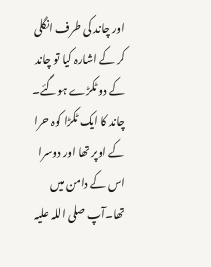اور چاند کی طرف انگلی کر کے اشارہ کیا تو چاند کے دو ٹکڑے ہوگئے۔
چاند کا ایک ٹکڑا کوہ حرا کے اوپر تھا اور دوسرا اس کے دامن میں تھا۔آپ صلی اللہ علیہ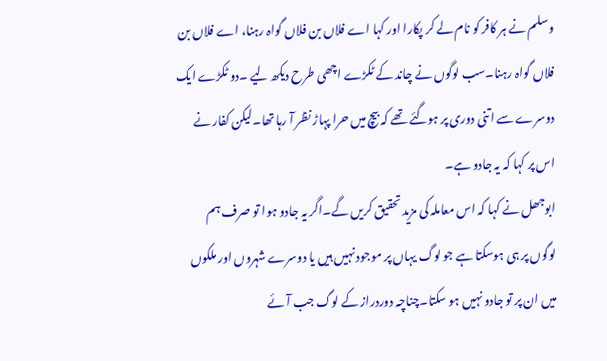وسلم نے ہر کافر کو نام لے کر پکارا اور کہا اے فلاں بن فلاں گواہ رہنا، اے فلاں بن فلاں گواہ رہنا۔سب لوگوں نے چاند کے ٹکڑے اچھی طرح دیکھ لیے ۔دو ٹکڑے ایک دوسرے سے اتنی دوری پر ہوگئے تھے کہ بیچ میں حرا پہاڑ نظر آ رہا تھا۔لیکن کفار نے اس پر کہا کہ یہ جادو ہے۔
ابوجھل نے کہا کہ اس معاملہ کی مزید تحقیق کریں گے۔اگر یہ جادو ہوا تو صرف ہم لوگوں پر ہی ہوسکتا ہے جو لوگ یہاں پر موجود نہیں ہیں یا دوسرے شہروں اور ملکوں میں ان پر تو جادو نہیں ہو سکتا۔چناچہ دوردراز کے لوگ جب آئے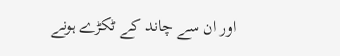اور ان سے چاند کے ٹکڑے ہونے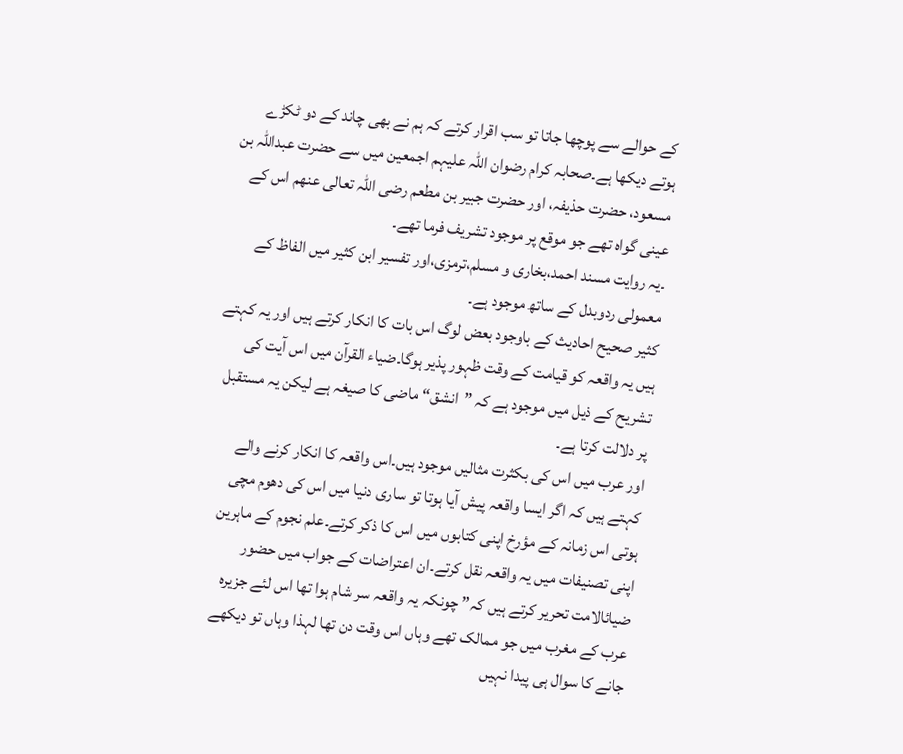کے حوالے سے پوچھا جاتا تو سب اقرار کرتے کہ ہم نے بھی چاند کے دو ٹکڑے ہوتے دیکھا ہے۔صحابہ کرام رضوان اللہ علیہم اجمعین میں سے حضرت عبداللہ بن مسعود، حضرت حذیفہ، اور حضرت جبیر بن مطعم رضی اللہ تعالی عنھم اس کے عینی گواہ تھے جو موقع پر موجود تشریف فرما تھے۔
۔یہ روایت مسند احمد،بخاری و مسلم،ترمزی،اور تفسیر ابن کثیر میں الفاظ کے معمولی ردوبدل کے ساتھ موجود ہے۔
کثیر صحیح احادیث کے باوجود بعض لوگ اس بات کا انکار کرتے ہیں اور یہ کہتے ہیں یہ واقعہ کو قیامت کے وقت ظہور پذیر ہوگا۔ضیاء القرآن میں اس آیت کی تشریح کے ذیل میں موجود ہے کہ ”انشق“ ماضی کا صیغہ ہے لیکن یہ مستقبل پر دلالت کرتا ہے۔
اور عرب میں اس کی بکثرت مثالیں موجود ہیں۔اس واقعہ کا انکار کرنے والے کہتے ہیں کہ اگر ایسا واقعہ پیش آیا ہوتا تو ساری دنیا میں اس کی دھوم مچی ہوتی اس زمانہ کے مؤرخ اپنی کتابوں میں اس کا ذکر کرتے۔علم نجوم کے ماہرین اپنی تصنیفات میں یہ واقعہ نقل کرتے۔ان اعتراضات کے جواب میں حضور ضیائالامت تحریر کرتے ہیں کہ” چونکہ یہ واقعہ سر شام ہوا تھا اس لئے جزیرہ عرب کے مغرب میں جو ممالک تھے وہاں اس وقت دن تھا لہذا وہاں تو دیکھے جانے کا سوال ہی پیدا نہیں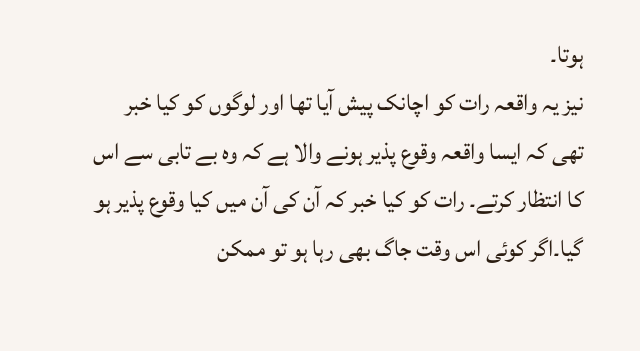ہوتا۔
نیز یہ واقعہ رات کو اچانک پیش آیا تھا اور لوگوں کو کیا خبر تھی کہ ایسا واقعہ وقوع پذیر ہونے والا ہے کہ وہ بے تابی سے اس کا انتظار کرتے۔ رات کو کیا خبر کہ آن کی آن میں کیا وقوع پذیر ہو گیا۔اگر کوئی اس وقت جاگ بھی رہا ہو تو ممکن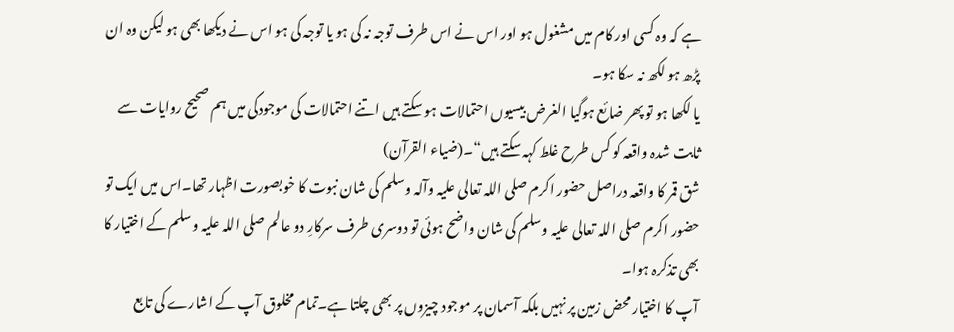ہے کہ وہ کسی اور کام میں مشغول ہو اور اس نے اس طرف توجہ نہ کی ہو یا توجہ کی ہو اس نے دیکھا بھی ہو لیکن وہ ان پڑھ ہو لکھ نہ سکا ہو۔
یا لکھا ہو تو پھر ضائع ہوگیا الغرض بیسیوں احتمالات ہو سکتے ہیں اتنے احتمالات کی موجودگی میں ہم صحیح روایات سے ثابت شدہ واقعہ کو کس طرح غلط کہہ سکتے ہیں“۔(ضیاء القرآن)
شق قمر کا واقعہ دراصل حضور اکرم صلی اللہ تعالی علیہ وآلہ وسلم کی شان نبوت کا خوبصورت اظہار تھا۔اس میں ایک تو حضور اکرم صلی اللہ تعالی علیہ وسلم کی شان واضح ہوئی تو دوسری طرف سرکارِ دو عالم صلی اللہ علیہ وسلم کے اختیار کا بھی تذکرہ ہوا۔
آپ کا اختیار محض زمین پر نہیں بلکہ آسمان پر موجود چیزوں پر بھی چلتا ہے۔تمام مخلوق آپ کے اشارے کی تابع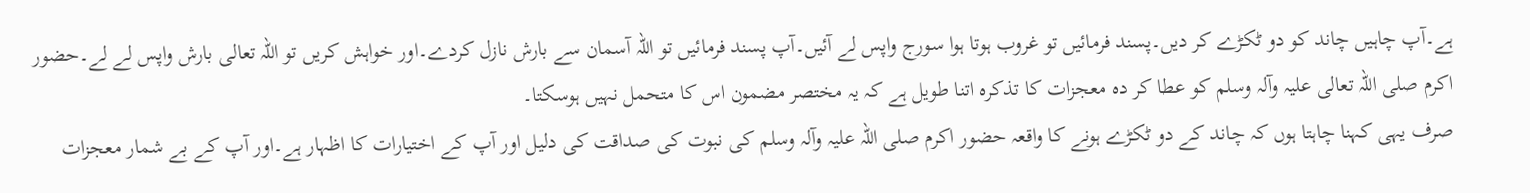ہے۔آپ چاہیں چاند کو دو ٹکڑے کر دیں۔پسند فرمائیں تو غروب ہوتا ہوا سورج واپس لے آئیں۔آپ پسند فرمائیں تو اللہ آسمان سے بارش نازل کردے۔اور خواہش کریں تو اللہ تعالی بارش واپس لے لے۔حضور اکرم صلی اللہ تعالی علیہ وآلہ وسلم کو عطا کر دہ معجزات کا تذکرہ اتنا طویل ہے کہ یہ مختصر مضمون اس کا متحمل نہیں ہوسکتا۔
صرف یہی کہنا چاہتا ہوں کہ چاند کے دو ٹکڑے ہونے کا واقعہ حضور اکرم صلی اللہ علیہ وآلہ وسلم کی نبوت کی صداقت کی دلیل اور آپ کے اختیارات کا اظہار ہے۔اور آپ کے بے شمار معجزات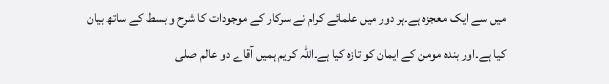میں سے ایک معجزہ ہے۔ہر دور میں علمائے کرام نے سرکار کے موجودات کا شرح و بسط کے ساتھ بیان کیا ہے۔اور بندہ مومن کے ایمان کو تازہ کیا ہے۔اللہ کریم ہمیں آقاے دو عالم صلی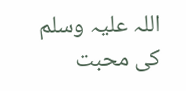اللہ علیہ وسلم کی محبت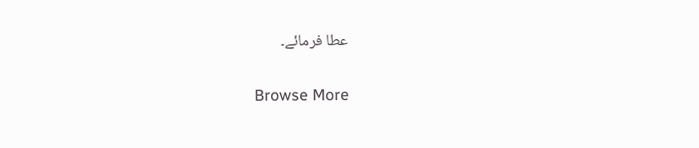عطا فرمائے۔

Browse More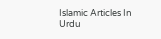Islamic Articles In Urdu